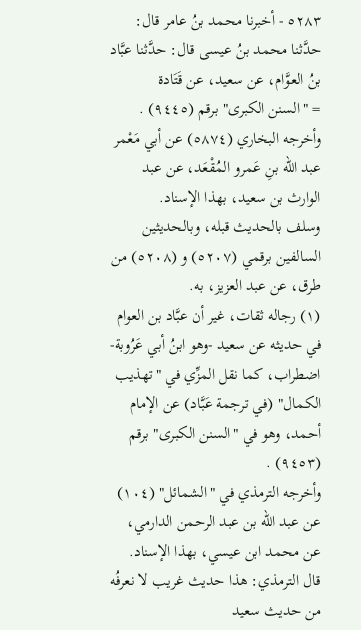٥٢٨٣ - أخبرنا محمد بنُ عامر قال: حدَّثنا محمد بنُ عيسى قال: حدَّثنا عبَّاد بنُ العوَّام، عن سعيد، عن قَتَادة
= "السنن الكبرى" برقم (٩٤٤٥) .
وأخرجه البخاري (٥٨٧٤) عن أبي مَعْمر عبد الله بنِ عَمرو المُقْعَد، عن عبد الوارث بن سعيد، بهذا الإسناد.
وسلف بالحديث قبله، وبالحديثين السالفين برقمي (٥٢٠٧) و (٥٢٠٨) من طرق، عن عبد العزيز، به.
(١) رجاله ثقات، غير أن عبَّاد بن العوام في حديثه عن سعيد -وهو ابنُ أبي عَرُوبة- اضطراب، كما نقل المزِّي في "تهذيب الكمال" (في ترجمة عَبَّاد) عن الإمام أحمد، وهو في "السنن الكبرى" برقم (٩٤٥٣) .
وأخرجه الترمذي في "الشمائل" (١٠٤) عن عبد الله بن عبد الرحمن الدارمي، عن محمد ابن عيسي، بهذا الإسناد. قال الترمذي: هذا حديث غريب لا نعرفُه من حديث سعيد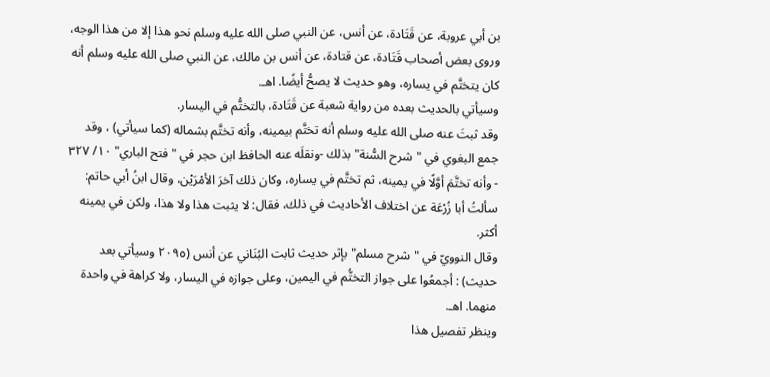بن أبي عروبة، عن قَتَادة، عن أنس، عن النبي صلى الله عليه وسلم نحو هذا إلا من هذا الوجه، وروى بعض أصحاب قَتَادة، عن قتادة، عن أنس بن مالك، عن النبي صلى الله عليه وسلم أنه كان يتختَّم في يساره، وهو حديث لا يصحُّ أيضًا. اهـ.
وسيأتي بالحديث بعده من رواية شعبة عن قَتَادة، بالتختُّم في اليسار.
وقد ثبتَ عنه صلى الله عليه وسلم أنه تختَّم بيمينه، وأنه تختَّم بشماله (كما سيأتي) ، وقد جمع البغوي في "شرح السُّنة" بذلك -ونقلَه عنه الحافظ ابن حجر في "فتح الباري" ١٠/ ٣٢٧ - وأنه تختَّمَ أوَّلًا في يمينه، ثم تختَّم في يساره، وكان ذلك آخرَ الأمْرَيْن، وقال ابنُ أبي حاتم: سألتُ أبا زُرْعَة عن اختلاف الأحاديث في ذلك، فقال: لا يثبت هذا ولا هذا، ولكن في يمينه أكثر.
وقال النوويّ في "شرح مسلم" بإثر حديث ثابت البُنَاني عن أنس (٢٠٩٥ وسيأتي بعد حديث) : أجمعُوا على جواز التختُّم في اليمين، وعلى جوازه في اليسار، ولا كراهة في واحدة منهما. اهـ.
وينظر تفصيل هذا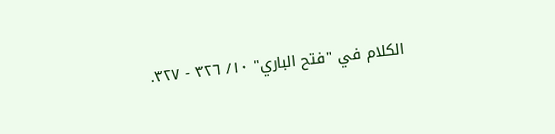الكلام في "فتح الباري" ١٠/ ٣٢٦ - ٣٢٧.